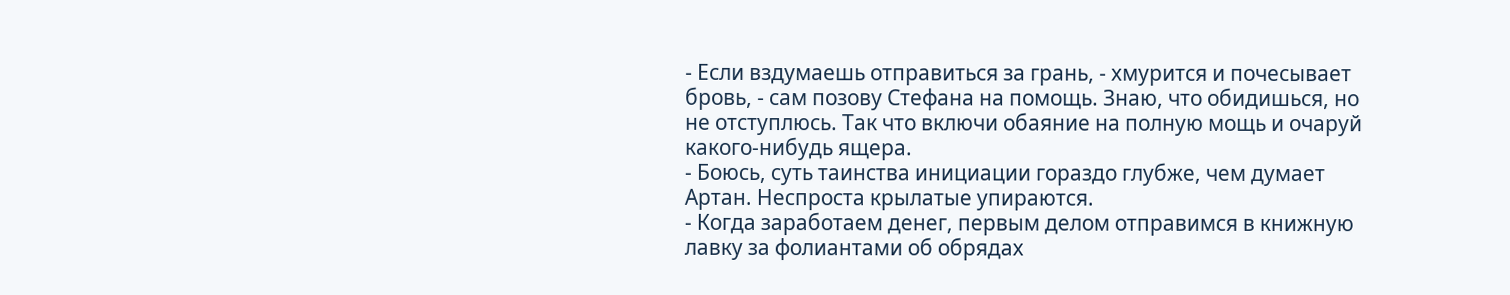- Если вздумаешь отправиться за грань, - хмурится и почесывает бровь, - сам позову Стефана на помощь. Знаю, что обидишься, но не отступлюсь. Так что включи обаяние на полную мощь и очаруй какого-нибудь ящера.
- Боюсь, суть таинства инициации гораздо глубже, чем думает Артан. Неспроста крылатые упираются.
- Когда заработаем денег, первым делом отправимся в книжную лавку за фолиантами об обрядах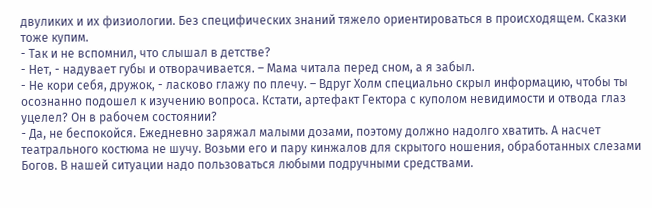двуликих и их физиологии. Без специфических знаний тяжело ориентироваться в происходящем. Сказки тоже купим.
- Так и не вспомнил, что слышал в детстве?
- Нет, - надувает губы и отворачивается. – Мама читала перед сном, а я забыл.
- Не кори себя, дружок, - ласково глажу по плечу. – Вдруг Холм специально скрыл информацию, чтобы ты осознанно подошел к изучению вопроса. Кстати, артефакт Гектора с куполом невидимости и отвода глаз уцелел? Он в рабочем состоянии?
- Да, не беспокойся. Ежедневно заряжал малыми дозами, поэтому должно надолго хватить. А насчет театрального костюма не шучу. Возьми его и пару кинжалов для скрытого ношения, обработанных слезами Богов. В нашей ситуации надо пользоваться любыми подручными средствами.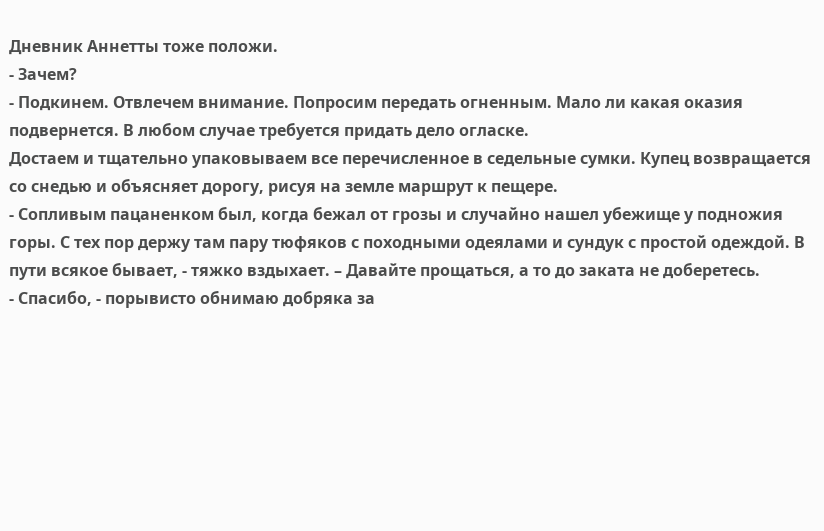Дневник Аннетты тоже положи.
- Зачем?
- Подкинем. Отвлечем внимание. Попросим передать огненным. Мало ли какая оказия подвернется. В любом случае требуется придать дело огласке.
Достаем и тщательно упаковываем все перечисленное в седельные сумки. Купец возвращается со снедью и объясняет дорогу, рисуя на земле маршрут к пещере.
- Сопливым пацаненком был, когда бежал от грозы и случайно нашел убежище у подножия горы. С тех пор держу там пару тюфяков с походными одеялами и сундук с простой одеждой. В пути всякое бывает, - тяжко вздыхает. – Давайте прощаться, а то до заката не доберетесь.
- Спасибо, - порывисто обнимаю добряка за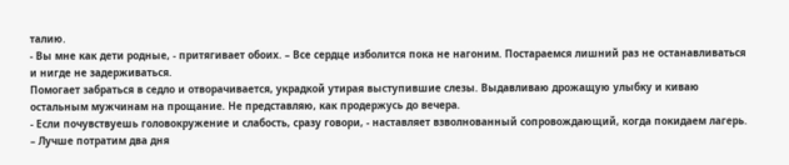талию.
- Вы мне как дети родные, - притягивает обоих. – Все сердце изболится пока не нагоним. Постараемся лишний раз не останавливаться и нигде не задерживаться.
Помогает забраться в седло и отворачивается, украдкой утирая выступившие слезы. Выдавливаю дрожащую улыбку и киваю остальным мужчинам на прощание. Не представляю, как продержусь до вечера.
- Если почувствуешь головокружение и слабость, сразу говори, - наставляет взволнованный сопровождающий, когда покидаем лагерь. – Лучше потратим два дня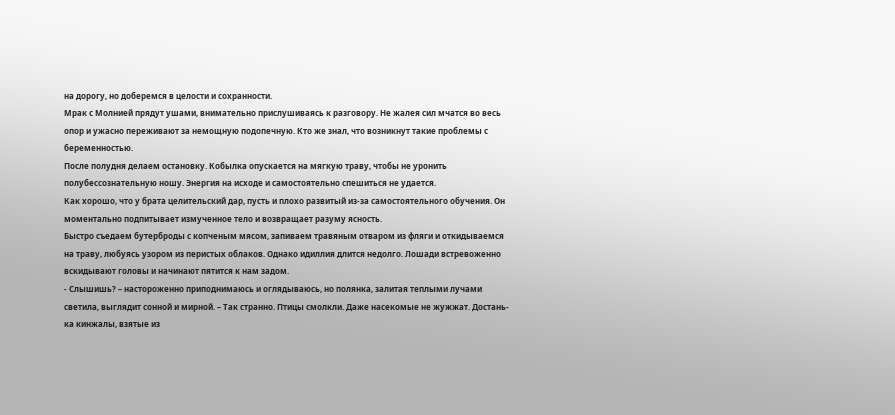на дорогу, но доберемся в целости и сохранности.
Мрак с Молнией прядут ушами, внимательно прислушиваясь к разговору. Не жалея сил мчатся во весь опор и ужасно переживают за немощную подопечную. Кто же знал, что возникнут такие проблемы с беременностью.
После полудня делаем остановку. Кобылка опускается на мягкую траву, чтобы не уронить полубессознательную ношу. Энергия на исходе и самостоятельно спешиться не удается.
Как хорошо, что у брата целительский дар, пусть и плохо развитый из-за самостоятельного обучения. Он моментально подпитывает измученное тело и возвращает разуму ясность.
Быстро съедаем бутерброды с копченым мясом, запиваем травяным отваром из фляги и откидываемся на траву, любуясь узором из перистых облаков. Однако идиллия длится недолго. Лошади встревоженно вскидывают головы и начинают пятится к нам задом.
- Слышишь? – настороженно приподнимаюсь и оглядываюсь, но полянка, залитая теплыми лучами светила, выглядит сонной и мирной. – Так странно. Птицы смолкли. Даже насекомые не жужжат. Достань-ка кинжалы, взятые из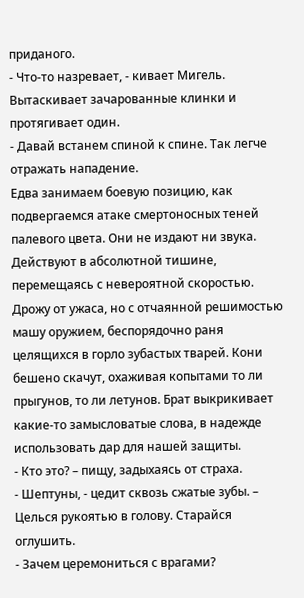приданого.
- Что-то назревает, - кивает Мигель. Вытаскивает зачарованные клинки и протягивает один.
- Давай встанем спиной к спине. Так легче отражать нападение.
Едва занимаем боевую позицию, как подвергаемся атаке смертоносных теней палевого цвета. Они не издают ни звука. Действуют в абсолютной тишине, перемещаясь с невероятной скоростью.
Дрожу от ужаса, но с отчаянной решимостью машу оружием, беспорядочно раня целящихся в горло зубастых тварей. Кони бешено скачут, охаживая копытами то ли прыгунов, то ли летунов. Брат выкрикивает какие-то замысловатые слова, в надежде использовать дар для нашей защиты.
- Кто это? – пищу, задыхаясь от страха.
- Шептуны, - цедит сквозь сжатые зубы. – Целься рукоятью в голову. Старайся оглушить.
- Зачем церемониться с врагами?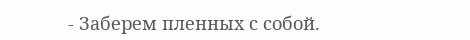- Заберем пленных с собой.